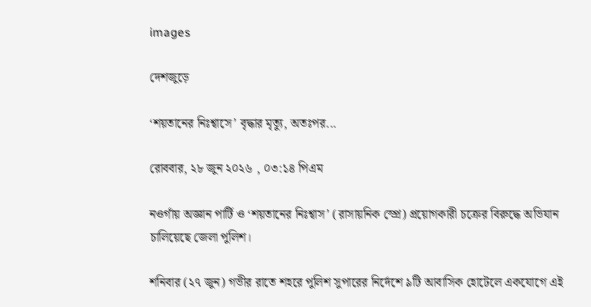images

দেশজুড়ে

‘শয়তানের নিঃশ্বাসে’ বৃদ্ধার মৃত্যু, অতঃপর...

রোববার, ২৮ জুন ২০২৬ , ০৩:১৪ পিএম

নওগাঁয় অজ্ঞান পার্টি ও ‘শয়তানের নিঃশ্বাস’ (রাসায়নিক স্প্রে) প্রয়োগকারী চক্রের বিরুদ্ধে অভিযান চালিয়েছে জেলা পুলিশ।

শনিবার (২৭ জুন) গভীর রাতে শহরে পুলিশ সুপারের নির্দেশে ৯টি আবাসিক হোটেলে একযোগে এই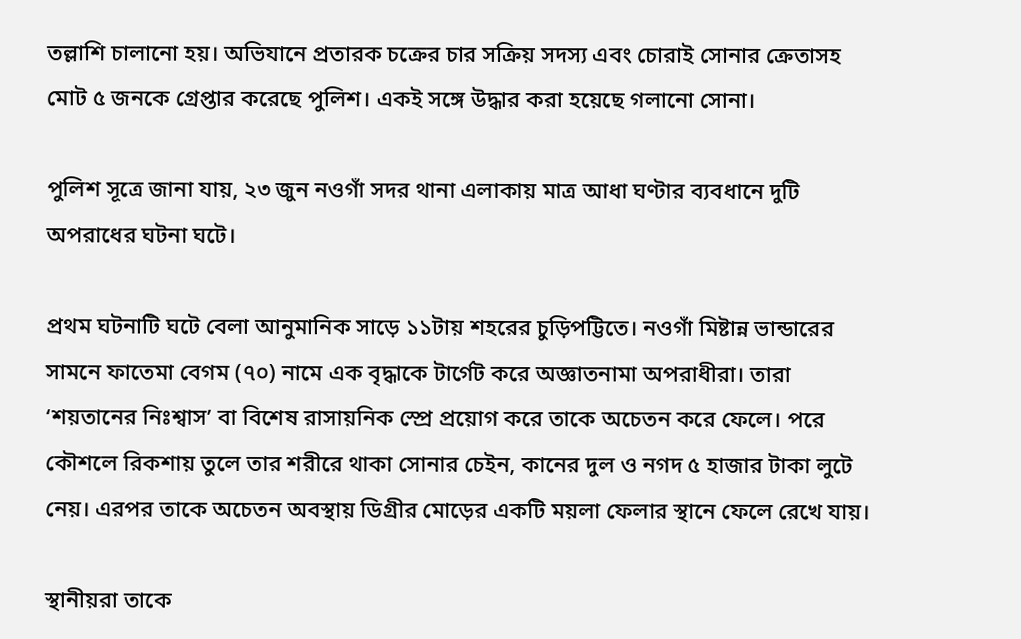তল্লাশি চালানো হয়। অভিযানে প্রতারক চক্রের চার সক্রিয় সদস্য এবং চোরাই সোনার ক্রেতাসহ মোট ৫ জনকে গ্রেপ্তার করেছে পুলিশ। একই সঙ্গে উদ্ধার করা হয়েছে গলানো সোনা।

পুলিশ সূত্রে জানা যায়, ২৩ জুন নওগাঁ সদর থানা এলাকায় মাত্র আধা ঘণ্টার ব্যবধানে দুটি অপরাধের ঘটনা ঘটে।

প্রথম ঘটনাটি ঘটে বেলা আনুমানিক সাড়ে ১১টায় শহরের চুড়িপট্টিতে। নওগাঁ মিষ্টান্ন ভান্ডারের সামনে ফাতেমা বেগম (৭০) নামে এক বৃদ্ধাকে টার্গেট করে অজ্ঞাতনামা অপরাধীরা। তারা ‘শয়তানের নিঃশ্বাস’ বা বিশেষ রাসায়নিক স্প্রে প্রয়োগ করে তাকে অচেতন করে ফেলে। পরে কৌশলে রিকশায় তুলে তার শরীরে থাকা সোনার চেইন, কানের দুল ও নগদ ৫ হাজার টাকা লুটে নেয়। এরপর তাকে অচেতন অবস্থায় ডিগ্রীর মোড়ের একটি ময়লা ফেলার স্থানে ফেলে রেখে যায়।

স্থানীয়রা তাকে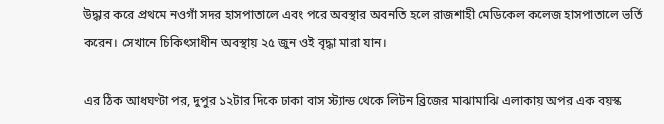উদ্ধার করে প্রথমে নওগাঁ সদর হাসপাতালে এবং পরে অবস্থার অবনতি হলে রাজশাহী মেডিকেল কলেজ হাসপাতালে ভর্তি করেন। সেখানে চিকিৎসাধীন অবস্থায় ২৫ জুন ওই বৃদ্ধা মারা যান।

এর ঠিক আধঘণ্টা পর, দুপুর ১২টার দিকে ঢাকা বাস স্ট্যান্ড থেকে লিটন ব্রিজের মাঝামাঝি এলাকায় অপর এক বয়স্ক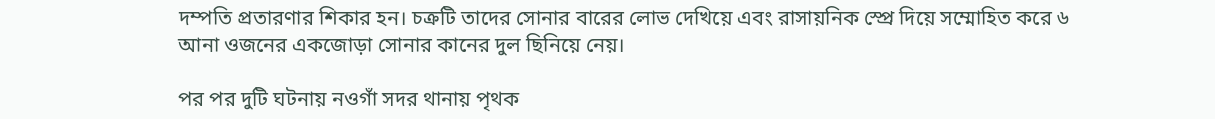দম্পতি প্রতারণার শিকার হন। চক্রটি তাদের সোনার বারের লোভ দেখিয়ে এবং রাসায়নিক স্প্রে দিয়ে সম্মোহিত করে ৬ আনা ওজনের একজোড়া সোনার কানের দুল ছিনিয়ে নেয়।

পর পর দুটি ঘটনায় নওগাঁ সদর থানায় পৃথক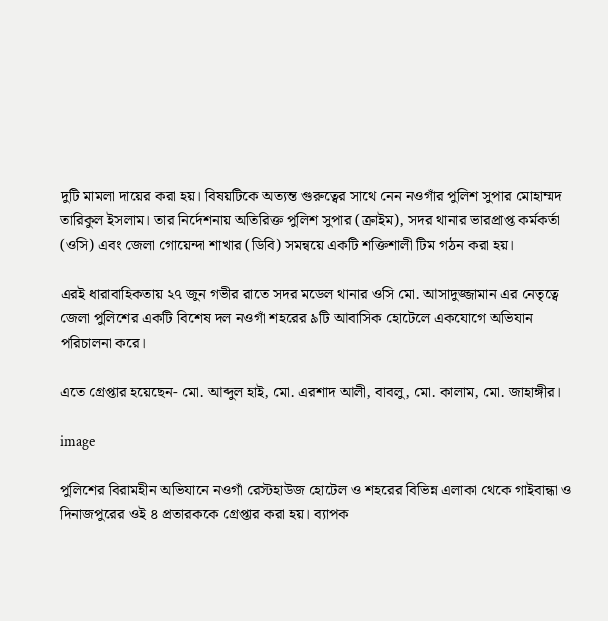দুটি মামলা দায়ের করা হয়। বিষয়টিকে অত্যন্ত গুরুত্বের সাথে নেন নওগাঁর পুলিশ সুপার মোহাম্মদ তারিকুল ইসলাম। তার নির্দেশনায় অতিরিক্ত পুলিশ সুপার (ক্রাইম), সদর থানার ভারপ্রাপ্ত কর্মকর্তা (ওসি) এবং জেলা গোয়েন্দা শাখার (ডিবি) সমন্বয়ে একটি শক্তিশালী টিম গঠন করা হয়।

এরই ধারাবাহিকতায় ২৭ জুন গভীর রাতে সদর মডেল থানার ওসি মো. আসাদুজ্জামান এর নেতৃত্বে জেলা পুলিশের একটি বিশেষ দল নওগাঁ শহরের ৯টি আবাসিক হোটেলে একযোগে অভিযান পরিচালনা করে।

এতে গ্রেপ্তার হয়েছেন- মো. আব্দুল হাই, মো. এরশাদ আলী, বাবলু, মো. কালাম, মো. জাহাঙ্গীর।

image

পুলিশের বিরামহীন অভিযানে নওগাঁ রেস্টহাউজ হোটেল ও শহরের বিভিন্ন এলাকা থেকে গাইবান্ধা ও দিনাজপুরের ওই ৪ প্রতারককে গ্রেপ্তার করা হয়। ব্যাপক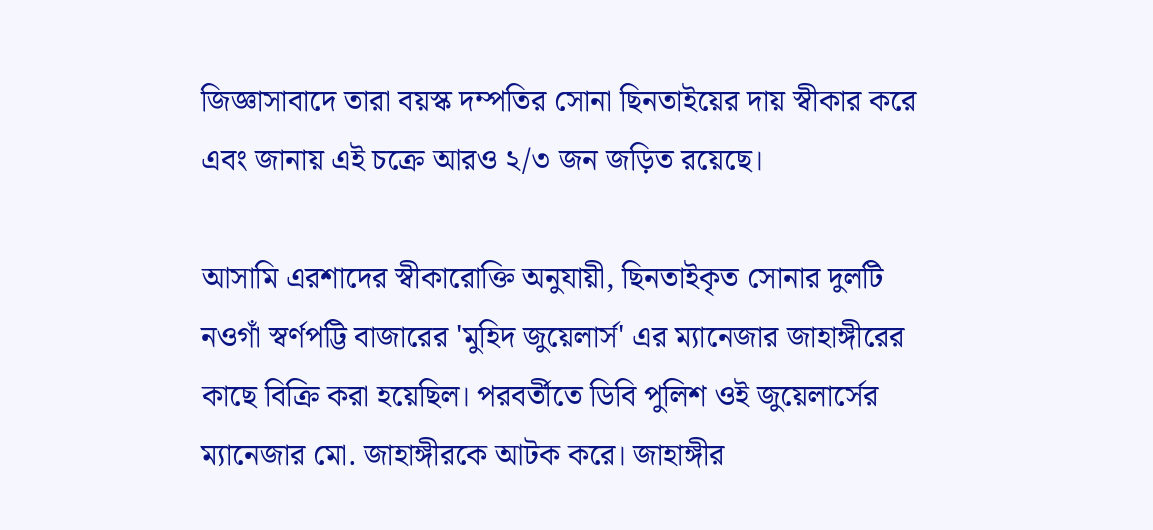জিজ্ঞাসাবাদে তারা বয়স্ক দম্পতির সোনা ছিনতাইয়ের দায় স্বীকার করে এবং জানায় এই চক্রে আরও ২/৩ জন জড়িত রয়েছে।

আসামি এরশাদের স্বীকারোক্তি অনুযায়ী, ছিনতাইকৃত সোনার দুলটি নওগাঁ স্বর্ণপট্টি বাজারের 'মুহিদ জুয়েলার্স' এর ম্যানেজার জাহাঙ্গীরের কাছে বিক্রি করা হয়েছিল। পরবর্তীতে ডিবি পুলিশ ওই জুয়েলার্সের ম্যানেজার মো. জাহাঙ্গীরকে আটক করে। জাহাঙ্গীর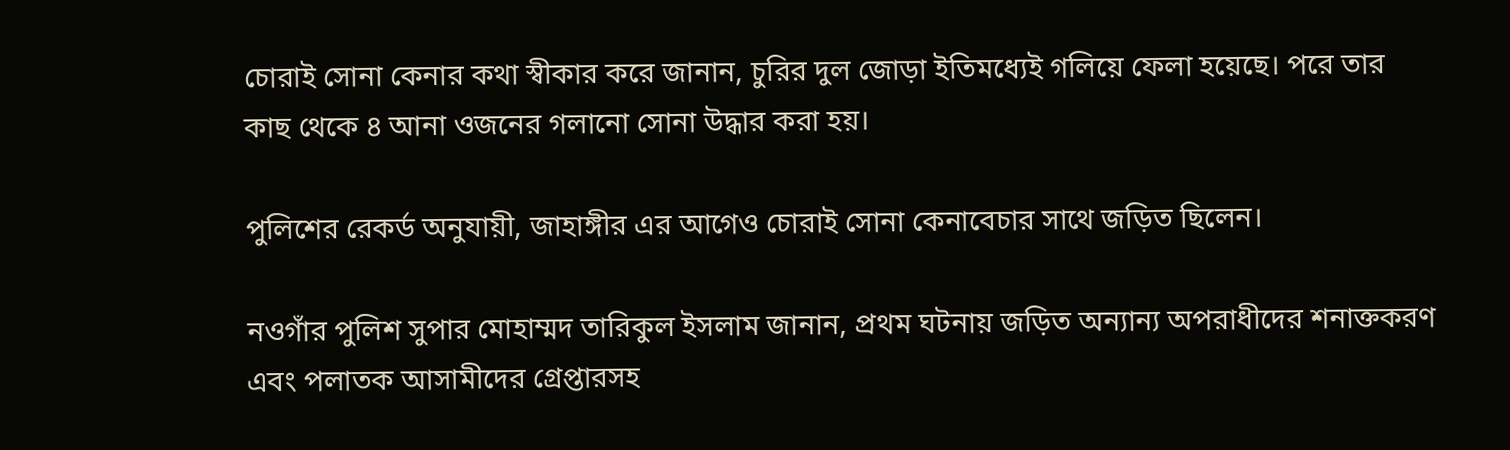চোরাই সোনা কেনার কথা স্বীকার করে জানান, চুরির দুল জোড়া ইতিমধ্যেই গলিয়ে ফেলা হয়েছে। পরে তার কাছ থেকে ৪ আনা ওজনের গলানো সোনা উদ্ধার করা হয়।

পুলিশের রেকর্ড অনুযায়ী, জাহাঙ্গীর এর আগেও চোরাই সোনা কেনাবেচার সাথে জড়িত ছিলেন।

নওগাঁর পুলিশ সুপার মোহাম্মদ তারিকুল ইসলাম জানান, প্রথম ঘটনায় জড়িত অন্যান্য অপরাধীদের শনাক্তকরণ এবং পলাতক আসামীদের গ্রেপ্তারসহ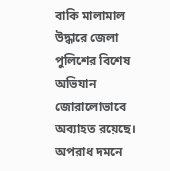বাকি মালামাল উদ্ধারে জেলা পুলিশের বিশেষ অভিযান জোরালোভাবে অব্যাহত রয়েছে। অপরাধ দমনে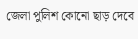জেলা পুলিশ কোনো ছাড় দেবে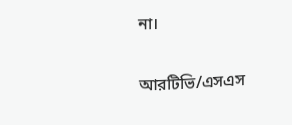না।

আরটিভি/এসএস